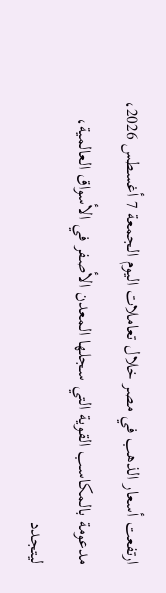ارتفعت أسعار الذهب في مصر خلال تعاملات اليوم الجمعة 7 أغسطس 2026، مدعومة بالمكاسب القوية التي سجلها المعدن الأصفر في الأسواق العالمية، ليتجدد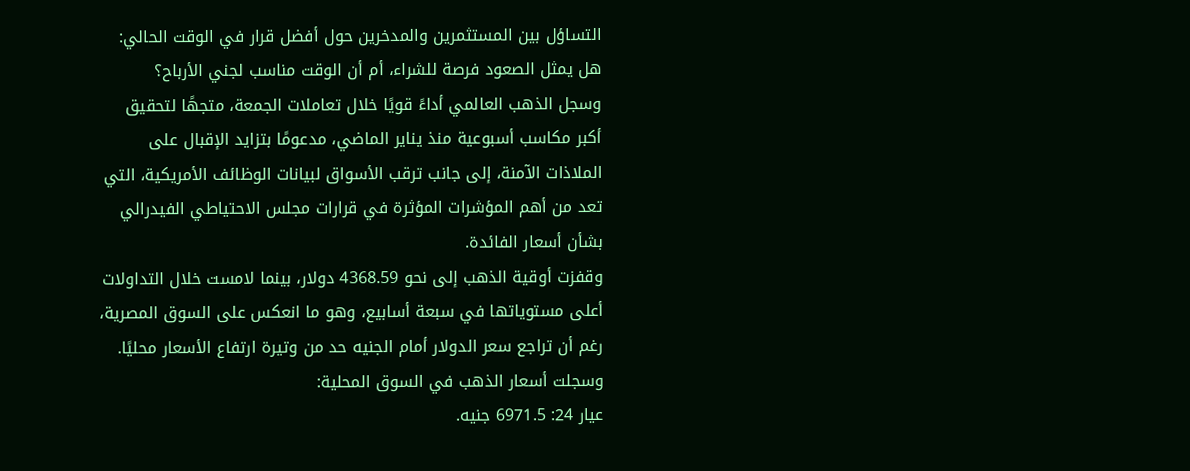التساؤل بين المستثمرين والمدخرين حول أفضل قرار في الوقت الحالي: هل يمثل الصعود فرصة للشراء، أم أن الوقت مناسب لجني الأرباح؟
وسجل الذهب العالمي أداءً قويًا خلال تعاملات الجمعة، متجهًا لتحقيق أكبر مكاسب أسبوعية منذ يناير الماضي، مدعومًا بتزايد الإقبال على الملاذات الآمنة، إلى جانب ترقب الأسواق لبيانات الوظائف الأمريكية، التي تعد من أهم المؤشرات المؤثرة في قرارات مجلس الاحتياطي الفيدرالي بشأن أسعار الفائدة.
وقفزت أوقية الذهب إلى نحو 4368.59 دولار، بينما لامست خلال التداولات أعلى مستوياتها في سبعة أسابيع، وهو ما انعكس على السوق المصرية، رغم أن تراجع سعر الدولار أمام الجنيه حد من وتيرة ارتفاع الأسعار محليًا.
وسجلت أسعار الذهب في السوق المحلية:
عيار 24: 6971.5 جنيه.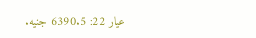عيار 22: 6390.5 جنيه.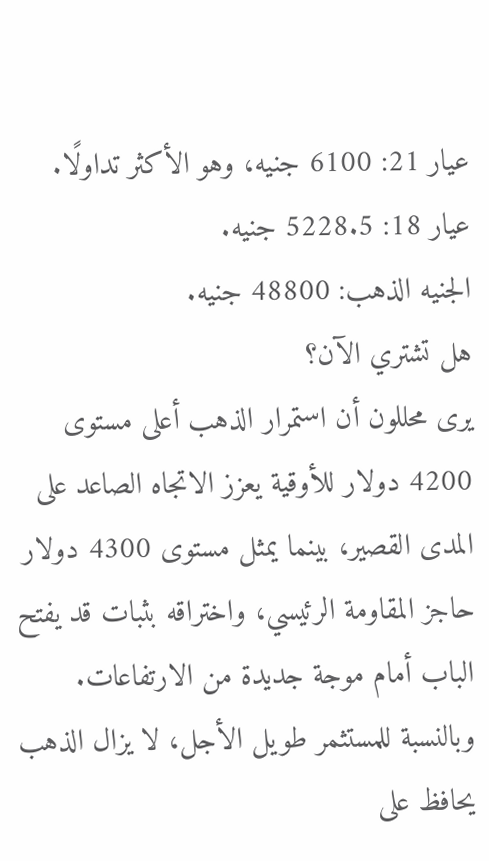عيار 21: 6100 جنيه، وهو الأكثر تداولًا.
عيار 18: 5228.5 جنيه.
الجنيه الذهب: 48800 جنيه.
هل تشتري الآن؟
يرى محللون أن استمرار الذهب أعلى مستوى 4200 دولار للأوقية يعزز الاتجاه الصاعد على المدى القصير، بينما يمثل مستوى 4300 دولار حاجز المقاومة الرئيسي، واختراقه بثبات قد يفتح الباب أمام موجة جديدة من الارتفاعات.
وبالنسبة للمستثمر طويل الأجل، لا يزال الذهب يحافظ على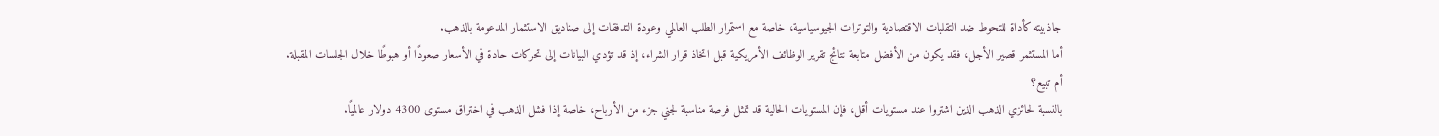جاذبيته كأداة للتحوط ضد التقلبات الاقتصادية والتوترات الجيوسياسية، خاصة مع استمرار الطلب العالمي وعودة التدفقات إلى صناديق الاستثمار المدعومة بالذهب.
أما المستثمر قصير الأجل، فقد يكون من الأفضل متابعة نتائج تقرير الوظائف الأمريكية قبل اتخاذ قرار الشراء، إذ قد تؤدي البيانات إلى تحركات حادة في الأسعار صعودًا أو هبوطًا خلال الجلسات المقبلة.
أم تبيع؟
بالنسبة لحائزي الذهب الذين اشتروا عند مستويات أقل، فإن المستويات الحالية قد تمثل فرصة مناسبة لجني جزء من الأرباح، خاصة إذا فشل الذهب في اختراق مستوى 4300 دولار عالميًا.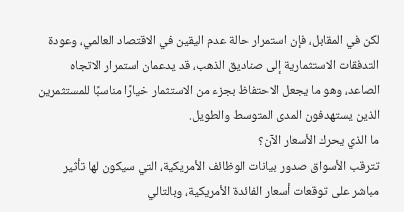لكن في المقابل، فإن استمرار حالة عدم اليقين في الاقتصاد العالمي، وعودة التدفقات الاستثمارية إلى صناديق الذهب، قد يدعمان استمرار الاتجاه الصاعد، وهو ما يجعل الاحتفاظ بجزء من الاستثمار خيارًا مناسبًا للمستثمرين الذين يستهدفون المدى المتوسط والطويل.
ما الذي يحرك الأسعار الآن؟
تترقب الأسواق صدور بيانات الوظائف الأمريكية، التي سيكون لها تأثير مباشر على توقعات أسعار الفائدة الأمريكية، وبالتالي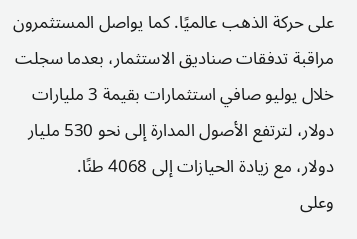على حركة الذهب عالميًا. كما يواصل المستثمرون مراقبة تدفقات صناديق الاستثمار، بعدما سجلت خلال يوليو صافي استثمارات بقيمة 3 مليارات دولار، لترتفع الأصول المدارة إلى نحو 530 مليار دولار، مع زيادة الحيازات إلى 4068 طنًا.
وعلى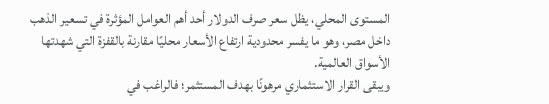المستوى المحلي، يظل سعر صرف الدولار أحد أهم العوامل المؤثرة في تسعير الذهب داخل مصر، وهو ما يفسر محدودية ارتفاع الأسعار محليًا مقارنة بالقفزة التي شهدتها الأسواق العالمية.
ويبقى القرار الاستثماري مرهونًا بهدف المستثمر؛ فالراغب في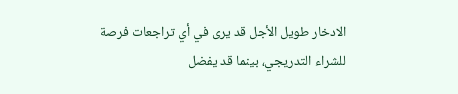الادخار طويل الأجل قد يرى في أي تراجعات فرصة للشراء التدريجي، بينما قد يفضل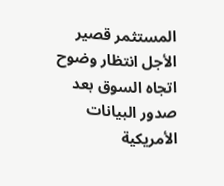المستثمر قصير الأجل انتظار وضوح اتجاه السوق بعد صدور البيانات الأمريكية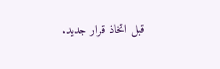قبل اتخاذ قرار جديد.